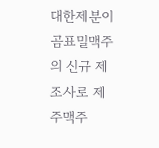대한제분이 곰표밀맥주의 신규 제조사로 제주맥주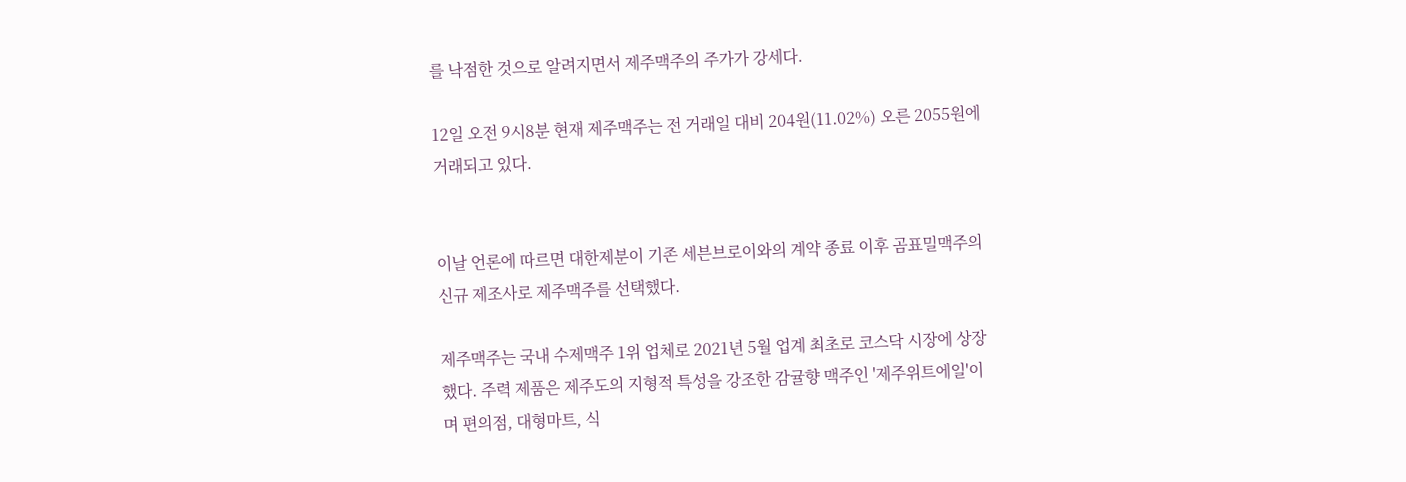를 낙점한 것으로 알려지면서 제주맥주의 주가가 강세다.

12일 오전 9시8분 현재 제주맥주는 전 거래일 대비 204원(11.02%) 오른 2055원에 거래되고 있다.


이날 언론에 따르면 대한제분이 기존 세븐브로이와의 계약 종료 이후 곰표밀맥주의 신규 제조사로 제주맥주를 선택했다.

제주맥주는 국내 수제맥주 1위 업체로 2021년 5월 업계 최초로 코스닥 시장에 상장했다. 주력 제품은 제주도의 지형적 특성을 강조한 감귤향 맥주인 '제주위트에일'이며 편의점, 대형마트, 식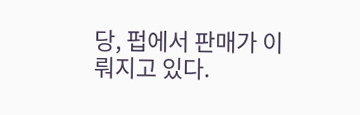당, 펍에서 판매가 이뤄지고 있다.